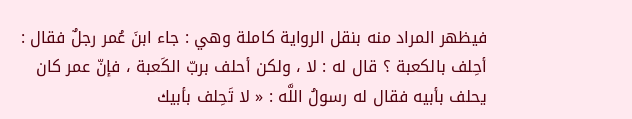فيظهر المراد منه بنقل الرواية كاملة وهي : جاء ابنَ عُمر رجلٌ فقال : أحِلف بالكعبة ؟ قال له : لا ، ولكن أحلف بربّ الكَعبة ، فإنّ عمر كان يحلف بأبيه فقال له رسولُ اللَّه : « لا تَحِلف بأبيك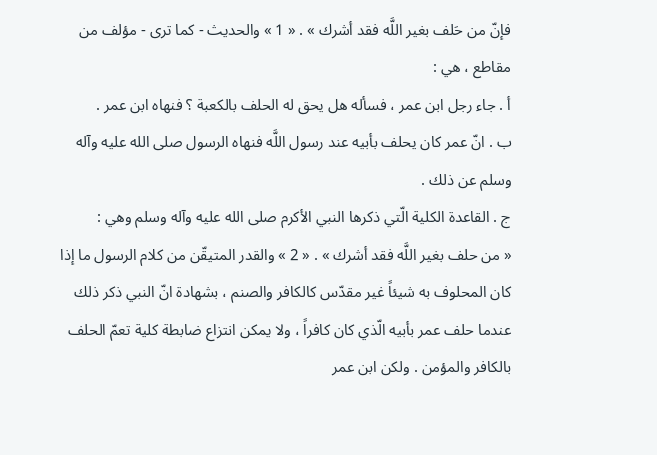فإنّ من حَلف بغير اللَّه فقد أشرك » . « 1 » والحديث - كما ترى - مؤلف من مقاطع ، هي :
أ . جاء رجل ابن عمر ، فسأله هل يحق له الحلف بالكعبة ؟ فنهاه ابن عمر .
ب . انّ عمر كان يحلف بأبيه عند رسول اللَّه فنهاه الرسول صلى الله عليه وآله وسلم عن ذلك .
ج . القاعدة الكلية الّتي ذكرها النبي الأكرم صلى الله عليه وآله وسلم وهي :
« من حلف بغير اللَّه فقد أشرك » . « 2 » والقدر المتيقّن من كلام الرسول ما إذا كان المحلوف به شيئاً غير مقدّس كالكافر والصنم ، بشهادة انّ النبي ذكر ذلك عندما حلف عمر بأبيه الّذي كان كافراً ، ولا يمكن انتزاع ضابطة كلية تعمّ الحلف بالكافر والمؤمن . ولكن ابن عمر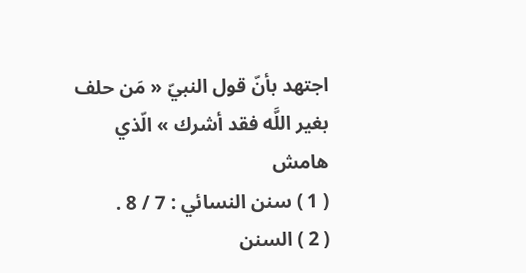اجتهد بأنّ قول النبيّ « مَن حلف بغير اللَّه فقد أشرك » الّذي
هامش
( 1 ) سنن النسائي : 7 / 8 .
( 2 ) السنن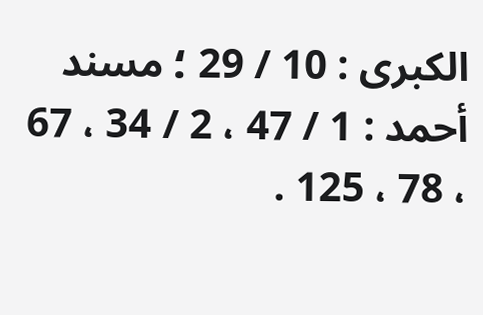الكبرى : 10 / 29 ؛ مسند أحمد : 1 / 47 ، 2 / 34 ، 67 ، 78 ، 125 .